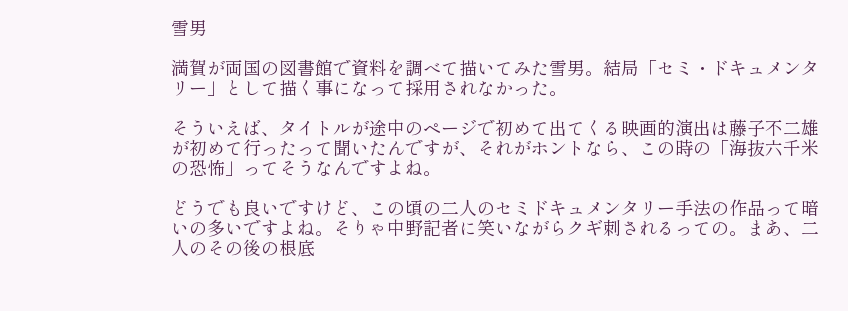雪男

満賀が両国の図書館で資料を調べて描いてみた雪男。結局「セミ・ドキュメンタリー」として描く事になって採用されなかった。

そういえば、タイトルが途中のページで初めて出てくる映画的演出は藤子不二雄が初めて行ったって聞いたんですが、それがホントなら、この時の「海抜六千米の恐怖」ってそうなんですよね。

どうでも良いですけど、この頃の二人のセミドキュメンタリー手法の作品って暗いの多いですよね。そりゃ中野記者に笑いながらクギ刺されるっての。まあ、二人のその後の根底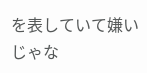を表していて嫌いじゃな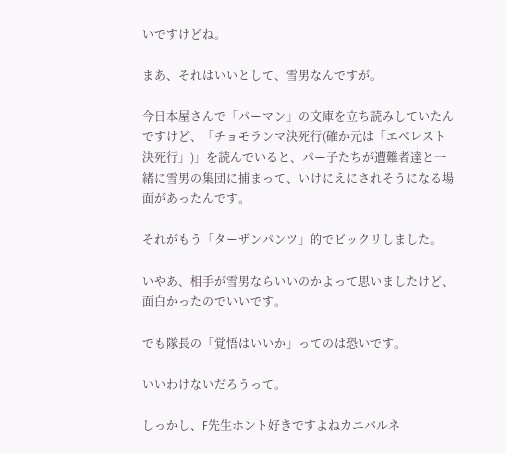いですけどね。

まあ、それはいいとして、雪男なんですが。

今日本屋さんで「パーマン」の文庫を立ち読みしていたんですけど、「チョモランマ決死行(確か元は「エベレスト決死行」)」を読んでいると、パー子たちが遭難者達と一緒に雪男の集団に捕まって、いけにえにされそうになる場面があったんです。

それがもう「ターザンパンツ」的でビックリしました。

いやあ、相手が雪男ならいいのかよって思いましたけど、面白かったのでいいです。

でも隊長の「覚悟はいいか」ってのは恐いです。

いいわけないだろうって。

しっかし、F先生ホント好きですよねカニバルネ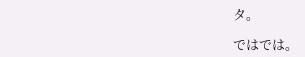タ。

ではでは。